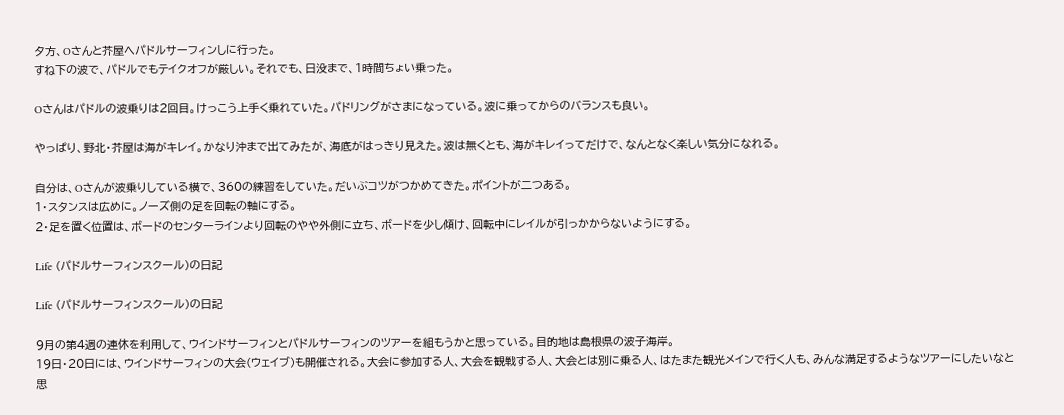夕方、Oさんと芥屋へパドルサーフィンしに行った。
すね下の波で、パドルでもテイクオフが厳しい。それでも、日没まで、1時間ちょい乗った。

Oさんはパドルの波乗りは2回目。けっこう上手く乗れていた。パドリングがさまになっている。波に乗ってからのバランスも良い。

やっぱり、野北・芥屋は海がキレイ。かなり沖まで出てみたが、海底がはっきり見えた。波は無くとも、海がキレイってだけで、なんとなく楽しい気分になれる。

自分は、Oさんが波乗りしている横で、360の練習をしていた。だいぶコツがつかめてきた。ポイントが二つある。
1・スタンスは広めに。ノーズ側の足を回転の軸にする。
2・足を置く位置は、ボードのセンターラインより回転のやや外側に立ち、ボードを少し傾け、回転中にレイルが引っかからないようにする。

Life (パドルサーフィンスクール)の日記

Life (パドルサーフィンスクール)の日記

9月の第4週の連休を利用して、ウインドサーフィンとパドルサーフィンのツアーを組もうかと思っている。目的地は島根県の波子海岸。
19日・20日には、ウインドサーフィンの大会(ウェイブ)も開催される。大会に参加する人、大会を観戦する人、大会とは別に乗る人、はたまた観光メインで行く人も、みんな満足するようなツアーにしたいなと思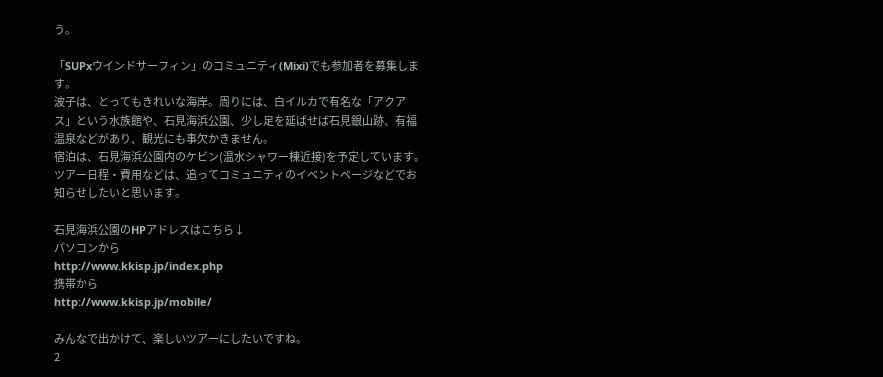う。

「SUPxウインドサーフィン」のコミュニティ(Mixi)でも参加者を募集します。
波子は、とってもきれいな海岸。周りには、白イルカで有名な「アクアス」という水族館や、石見海浜公園、少し足を延ばせば石見銀山跡、有福温泉などがあり、観光にも事欠かきません。
宿泊は、石見海浜公園内のケビン(温水シャワー棟近接)を予定しています。
ツアー日程・費用などは、追ってコミュニティのイベントページなどでお知らせしたいと思います。

石見海浜公園のHPアドレスはこちら↓
パソコンから
http://www.kkisp.jp/index.php
携帯から
http://www.kkisp.jp/mobile/

みんなで出かけて、楽しいツアーにしたいですね。
2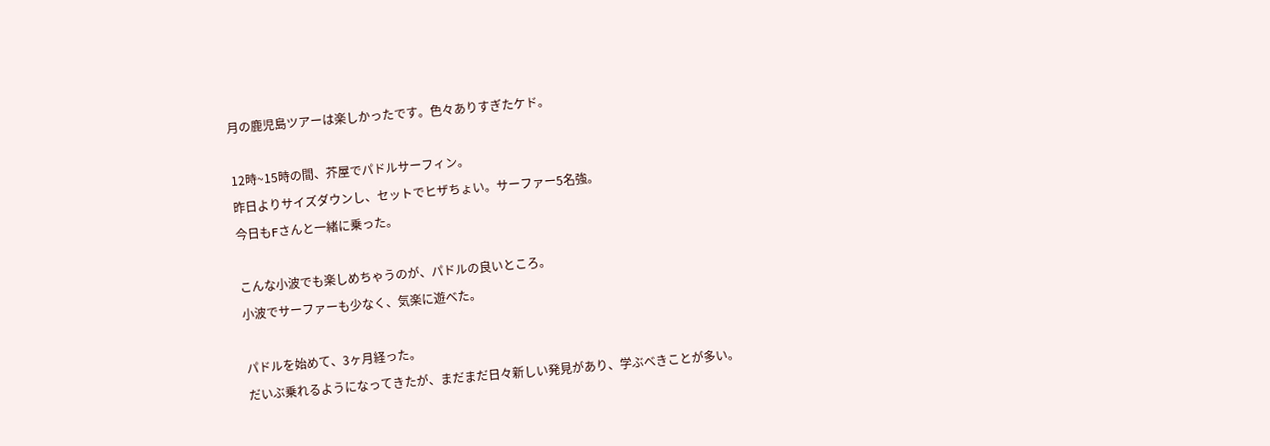月の鹿児島ツアーは楽しかったです。色々ありすぎたケド。

12時~15時の間、芥屋でパドルサーフィン。
昨日よりサイズダウンし、セットでヒザちょい。サーファー5名強。
今日もFさんと一緒に乗った。

こんな小波でも楽しめちゃうのが、パドルの良いところ。
小波でサーファーも少なく、気楽に遊べた。

パドルを始めて、3ヶ月経った。
だいぶ乗れるようになってきたが、まだまだ日々新しい発見があり、学ぶべきことが多い。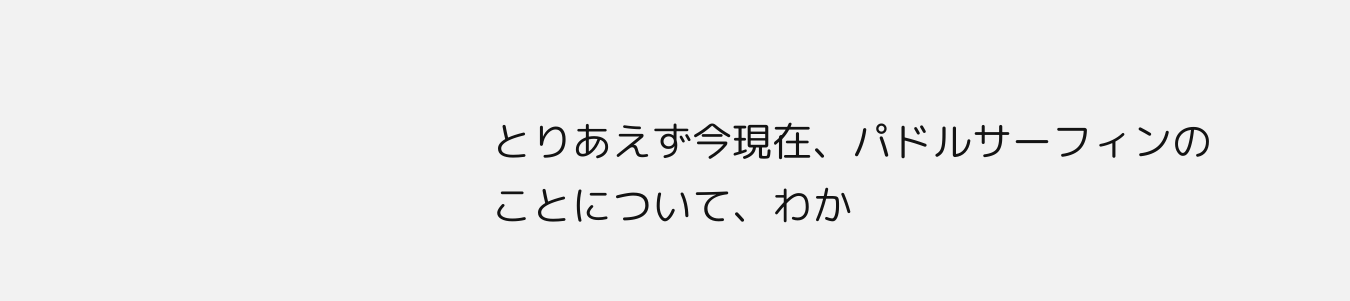とりあえず今現在、パドルサーフィンのことについて、わか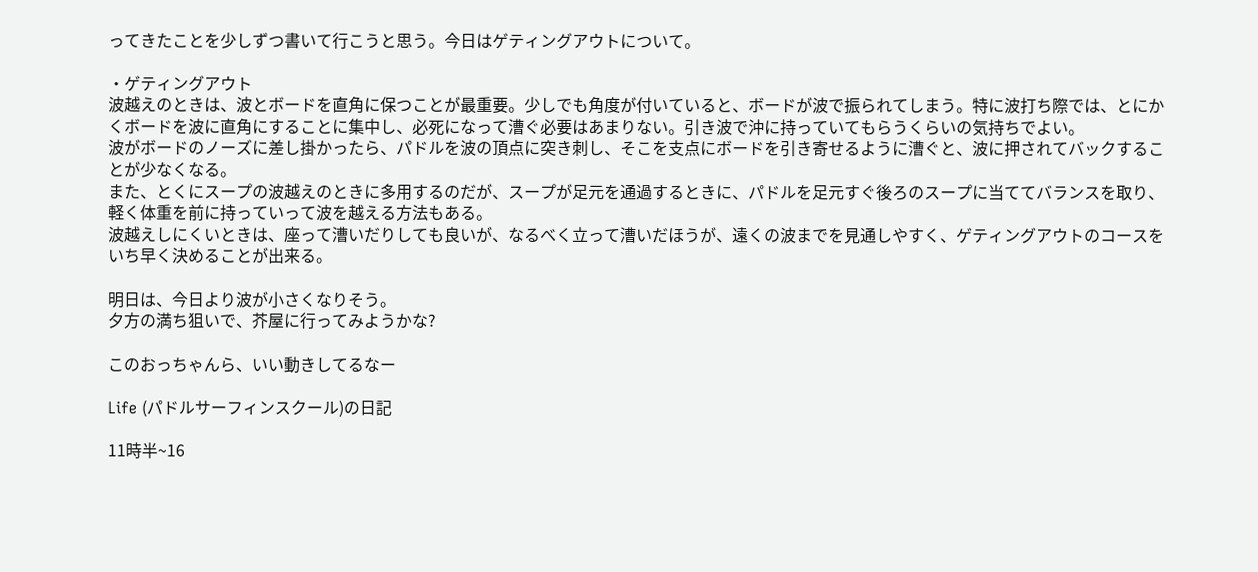ってきたことを少しずつ書いて行こうと思う。今日はゲティングアウトについて。

・ゲティングアウト
波越えのときは、波とボードを直角に保つことが最重要。少しでも角度が付いていると、ボードが波で振られてしまう。特に波打ち際では、とにかくボードを波に直角にすることに集中し、必死になって漕ぐ必要はあまりない。引き波で沖に持っていてもらうくらいの気持ちでよい。
波がボードのノーズに差し掛かったら、パドルを波の頂点に突き刺し、そこを支点にボードを引き寄せるように漕ぐと、波に押されてバックすることが少なくなる。
また、とくにスープの波越えのときに多用するのだが、スープが足元を通過するときに、パドルを足元すぐ後ろのスープに当ててバランスを取り、軽く体重を前に持っていって波を越える方法もある。
波越えしにくいときは、座って漕いだりしても良いが、なるべく立って漕いだほうが、遠くの波までを見通しやすく、ゲティングアウトのコースをいち早く決めることが出来る。

明日は、今日より波が小さくなりそう。
夕方の満ち狙いで、芥屋に行ってみようかな?

このおっちゃんら、いい動きしてるなー

Life (パドルサーフィンスクール)の日記

11時半~16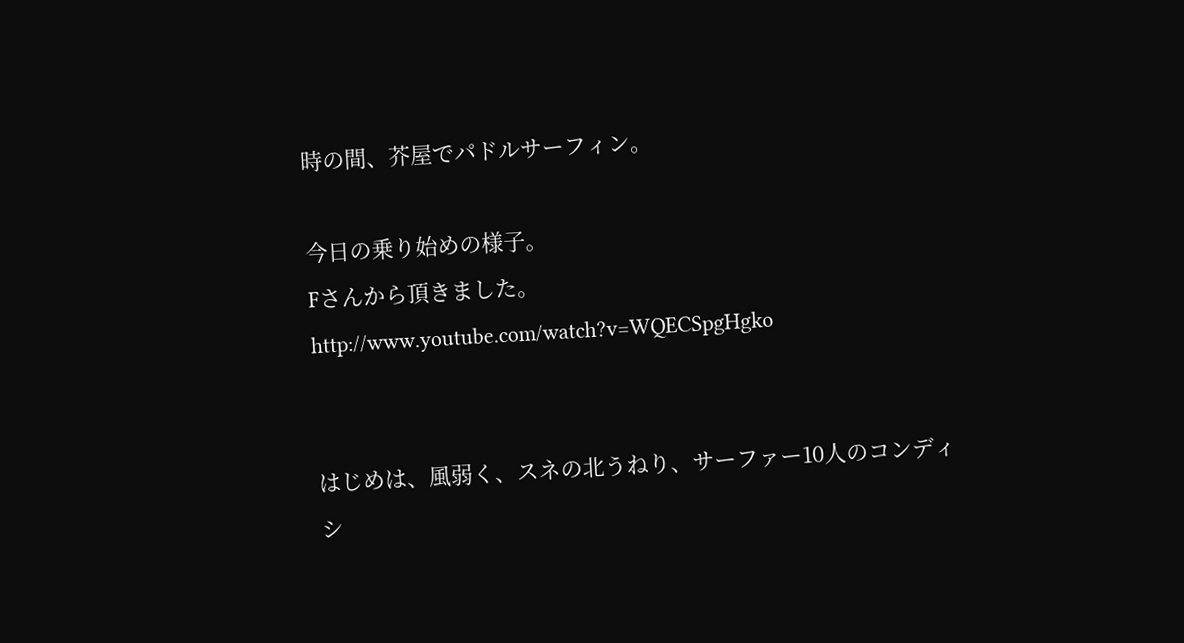時の間、芥屋でパドルサーフィン。

今日の乗り始めの様子。
Fさんから頂きました。
http://www.youtube.com/watch?v=WQECSpgHgko


はじめは、風弱く、スネの北うねり、サーファー10人のコンディシ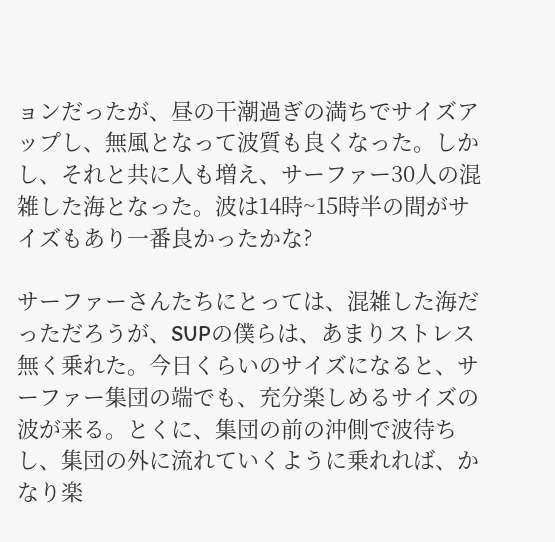ョンだったが、昼の干潮過ぎの満ちでサイズアップし、無風となって波質も良くなった。しかし、それと共に人も増え、サーファー30人の混雑した海となった。波は14時~15時半の間がサイズもあり一番良かったかな?

サーファーさんたちにとっては、混雑した海だっただろうが、SUPの僕らは、あまりストレス無く乗れた。今日くらいのサイズになると、サーファー集団の端でも、充分楽しめるサイズの波が来る。とくに、集団の前の沖側で波待ちし、集団の外に流れていくように乗れれば、かなり楽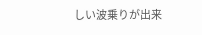しい波乗りが出来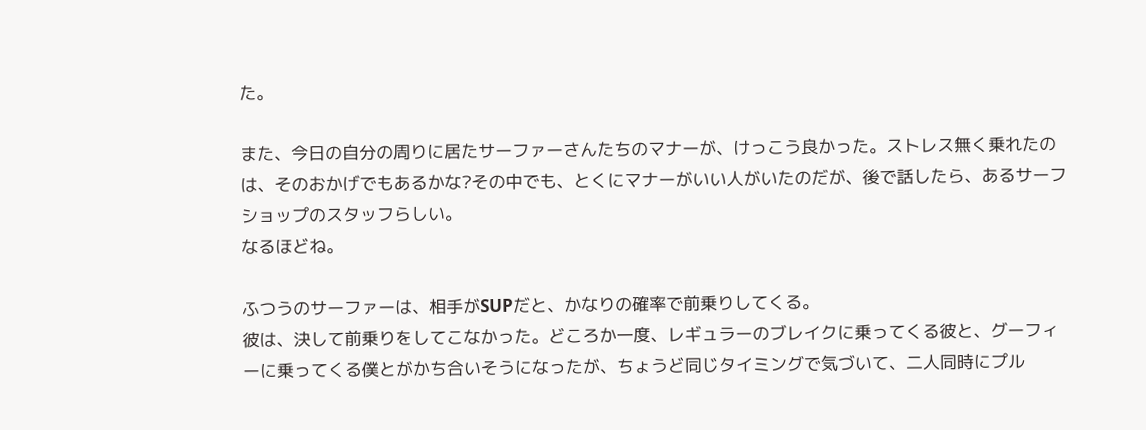た。

また、今日の自分の周りに居たサーファーさんたちのマナーが、けっこう良かった。ストレス無く乗れたのは、そのおかげでもあるかな?その中でも、とくにマナーがいい人がいたのだが、後で話したら、あるサーフショップのスタッフらしい。
なるほどね。

ふつうのサーファーは、相手がSUPだと、かなりの確率で前乗りしてくる。
彼は、決して前乗りをしてこなかった。どころか一度、レギュラーのブレイクに乗ってくる彼と、グーフィーに乗ってくる僕とがかち合いそうになったが、ちょうど同じタイミングで気づいて、二人同時にプル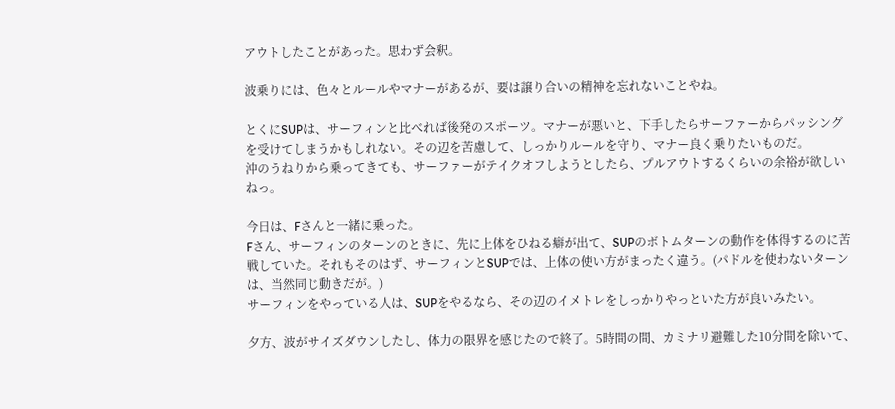アウトしたことがあった。思わず会釈。

波乗りには、色々とルールやマナーがあるが、要は譲り合いの精神を忘れないことやね。

とくにSUPは、サーフィンと比べれば後発のスポーツ。マナーが悪いと、下手したらサーファーからパッシングを受けてしまうかもしれない。その辺を苦慮して、しっかりルールを守り、マナー良く乗りたいものだ。
沖のうねりから乗ってきても、サーファーがテイクオフしようとしたら、プルアウトするくらいの余裕が欲しいねっ。

今日は、Fさんと一緒に乗った。
Fさん、サーフィンのターンのときに、先に上体をひねる癖が出て、SUPのボトムターンの動作を体得するのに苦戦していた。それもそのはず、サーフィンとSUPでは、上体の使い方がまったく違う。(パドルを使わないターンは、当然同じ動きだが。)
サーフィンをやっている人は、SUPをやるなら、その辺のイメトレをしっかりやっといた方が良いみたい。

夕方、波がサイズダウンしたし、体力の限界を感じたので終了。5時間の間、カミナリ避難した10分間を除いて、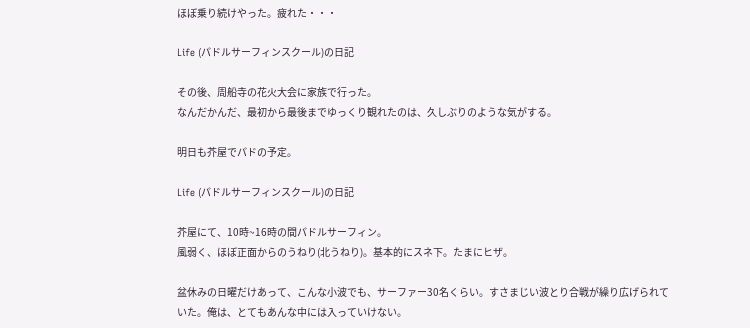ほぼ乗り続けやった。疲れた・・・

Life (パドルサーフィンスクール)の日記

その後、周船寺の花火大会に家族で行った。
なんだかんだ、最初から最後までゆっくり観れたのは、久しぶりのような気がする。

明日も芥屋でパドの予定。

Life (パドルサーフィンスクール)の日記

芥屋にて、10時~16時の間パドルサーフィン。
風弱く、ほぼ正面からのうねり(北うねり)。基本的にスネ下。たまにヒザ。

盆休みの日曜だけあって、こんな小波でも、サーファー30名くらい。すさまじい波とり合戦が繰り広げられていた。俺は、とてもあんな中には入っていけない。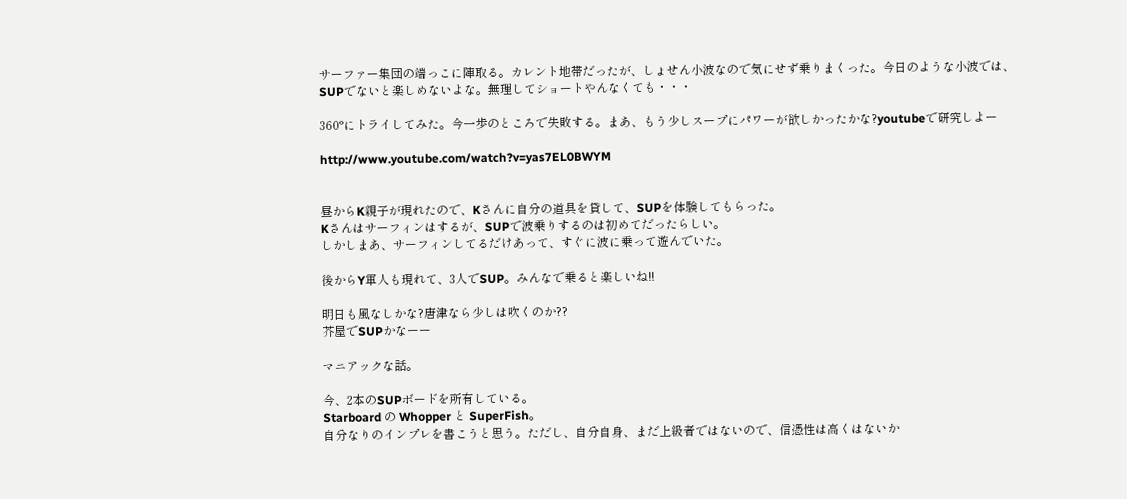サーファー集団の端っこに陣取る。カレント地帯だったが、しょせん小波なので気にせず乗りまくった。今日のような小波では、SUPでないと楽しめないよな。無理してショートやんなくても・・・

360°にトライしてみた。今一歩のところで失敗する。まあ、もう少しスープにパワーが欲しかったかな?youtubeで研究しよー

http://www.youtube.com/watch?v=yas7EL0BWYM


昼からK親子が現れたので、Kさんに自分の道具を貸して、SUPを体験してもらった。
Kさんはサーフィンはするが、SUPで波乗りするのは初めてだったらしい。
しかしまあ、サーフィンしてるだけあって、すぐに波に乗って遊んでいた。

後からY軍人も現れて、3人でSUP。みんなで乗ると楽しいね!!

明日も風なしかな?唐津なら少しは吹くのか??
芥屋でSUPかなーー

マニアックな話。

今、2本のSUPボードを所有している。
Starboard の Whopper と SuperFish。
自分なりのインプレを書こうと思う。ただし、自分自身、まだ上級者ではないので、信憑性は高くはないか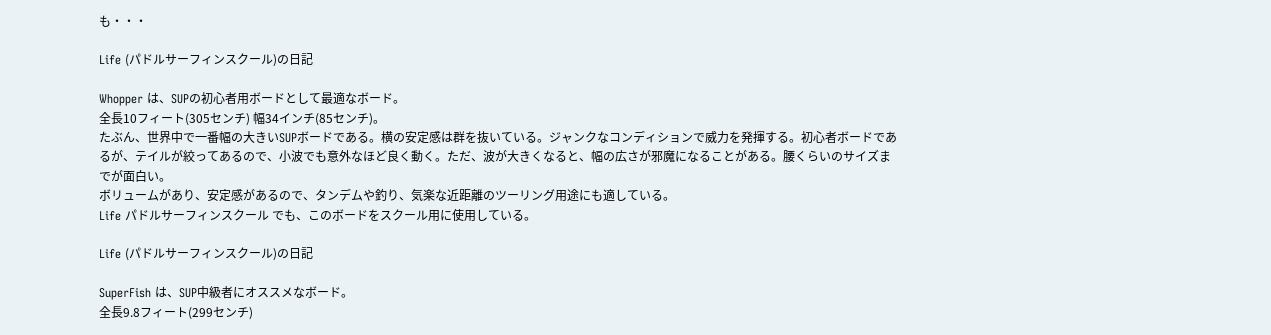も・・・

Life (パドルサーフィンスクール)の日記

Whopper は、SUPの初心者用ボードとして最適なボード。
全長10フィート(305センチ) 幅34インチ(85センチ)。
たぶん、世界中で一番幅の大きいSUPボードである。横の安定感は群を抜いている。ジャンクなコンディションで威力を発揮する。初心者ボードであるが、テイルが絞ってあるので、小波でも意外なほど良く動く。ただ、波が大きくなると、幅の広さが邪魔になることがある。腰くらいのサイズまでが面白い。
ボリュームがあり、安定感があるので、タンデムや釣り、気楽な近距離のツーリング用途にも適している。
Life パドルサーフィンスクール でも、このボードをスクール用に使用している。

Life (パドルサーフィンスクール)の日記

SuperFish は、SUP中級者にオススメなボード。
全長9.8フィート(299センチ)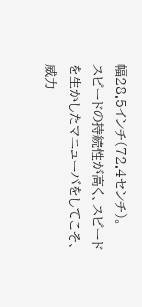幅28.5インチ(72.4センチ)。
スピードの持続性が高く、スピードを生かしたマニューバをしてこそ、威力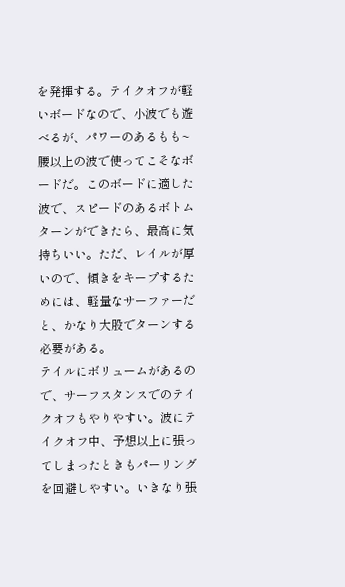を発揮する。テイクオフが軽いボードなので、小波でも遊べるが、パワーのあるもも~腰以上の波で使ってこそなボードだ。このボードに適した波で、スピードのあるボトムターンができたら、最高に気持ちいい。ただ、レイルが厚いので、傾きをキープするためには、軽量なサーファーだと、かなり大股でターンする必要がある。
テイルにボリュームがあるので、サーフスタンスでのテイクオフもやりやすい。波にテイクオフ中、予想以上に張ってしまったときもパーリングを回避しやすい。いきなり張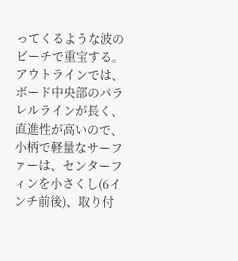ってくるような波のビーチで重宝する。
アウトラインでは、ボード中央部のパラレルラインが長く、直進性が高いので、小柄で軽量なサーファーは、センターフィンを小さくし(6インチ前後)、取り付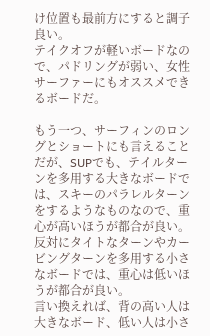け位置も最前方にすると調子良い。
テイクオフが軽いボードなので、パドリングが弱い、女性サーファーにもオススメできるボードだ。

もう一つ、サーフィンのロングとショートにも言えることだが、SUPでも、テイルターンを多用する大きなボードでは、スキーのパラレルターンをするようなものなので、重心が高いほうが都合が良い。
反対にタイトなターンやカービングターンを多用する小さなボードでは、重心は低いほうが都合が良い。
言い換えれば、背の高い人は大きなボード、低い人は小さ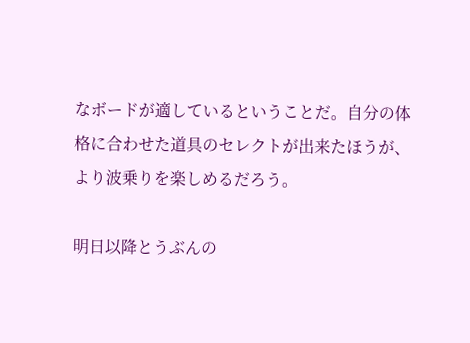なボードが適しているということだ。自分の体格に合わせた道具のセレクトが出来たほうが、より波乗りを楽しめるだろう。

明日以降とうぶんの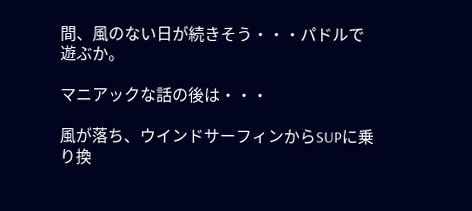間、風のない日が続きそう・・・パドルで遊ぶか。

マニアックな話の後は・・・

風が落ち、ウインドサーフィンからSUPに乗り換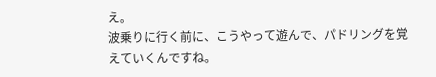え。
波乗りに行く前に、こうやって遊んで、パドリングを覚えていくんですね。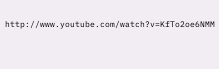http://www.youtube.com/watch?v=KfTo2oe6NMM